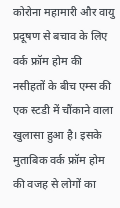कोरोना महामारी और वायु प्रदूषण से बचाव के लिए वर्क फ्रॉम होम की नसीहतों के बीच एम्स की एक स्टडी में चौंकाने वाला खुलासा हुआ है। इसके मुताबिक वर्क फ्रॉम होम की वजह से लोगों का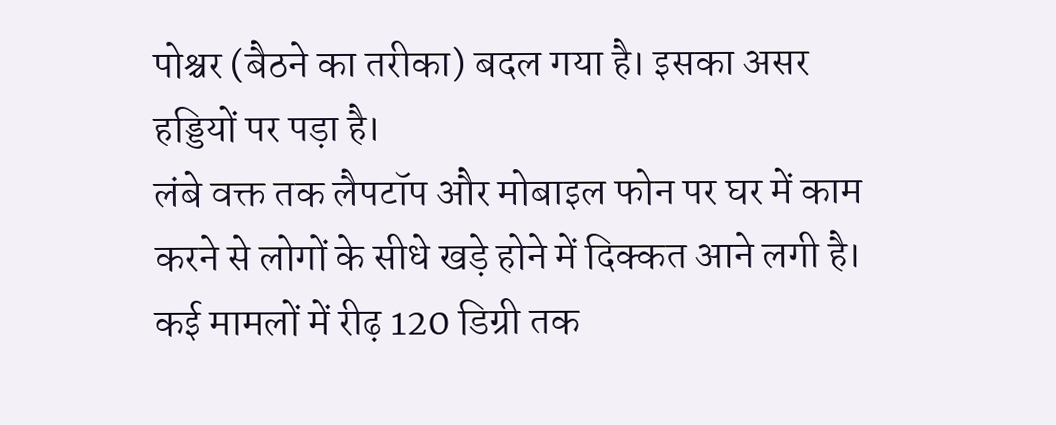पोश्चर (बैठने का तरीका) बदल गया है। इसका असर हड्डियों पर पड़ा है।
लंबे वक्त तक लैपटॉप और मोबाइल फोन पर घर में काम करने से लोगों के सीधे खड़े होने में दिक्कत आने लगी है। कई मामलों में रीढ़ 120 डिग्री तक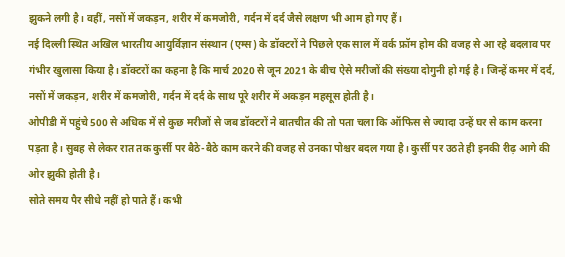झुकने लगी है। वहीं, नसों में जकड़न, शरीर में कमजोरी, गर्दन में दर्द जैसे लक्षण भी आम हो गए हैं।
नई दिल्ली स्थित अखिल भारतीय आयुर्विज्ञान संस्थान (एम्स) के डॉक्टरों ने पिछले एक साल में वर्क फ्रॉम होम की वजह से आ रहे बदलाव पर गंभीर खुलासा किया है। डॉक्टरों का कहना है कि मार्च 2020 से जून 2021 के बीच ऐसे मरीजों की संख्या दोगुनी हो गई है। जिन्हें कमर में दर्द, नसों में जकड़न, शरीर में कमजोरी, गर्दन में दर्द के साथ पूरे शरीर में अकड़न महसूस होती है।
ओपीडी में पहुंचे 500 से अधिक में से कुछ मरीजों से जब डॉक्टरों ने बातचीत की तो पता चला कि ऑफिस से ज्यादा उन्हें घर से काम करना पड़ता है। सुबह से लेकर रात तक कुर्सी पर बैठे-बैठे काम करने की वजह से उनका पोश्चर बदल गया है। कुर्सी पर उठते ही इनकी रीढ़ आगे की ओर झुकी होती है।
सोते समय पैर सीधे नहीं हो पाते हैं। कभी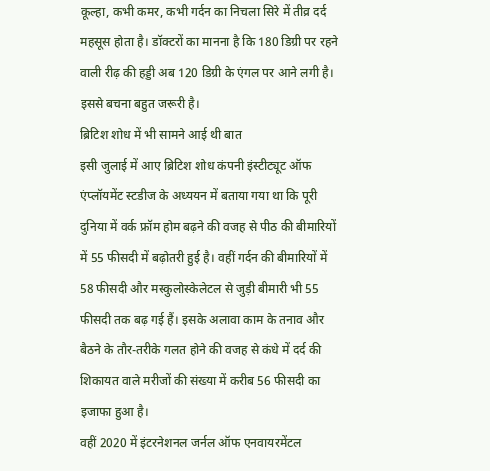कूल्हा, कभी कमर, कभी गर्दन का निचला सिरे में तीव्र दर्द महसूस होता है। डॉक्टरों का मानना है कि 180 डिग्री पर रहने वाली रीढ़ की हड्डी अब 120 डिग्री के एंगल पर आने लगी है। इससे बचना बहुत जरूरी है।
ब्रिटिश शोध में भी सामने आई थी बात
इसी जुलाई में आए ब्रिटिश शोध कंपनी इंस्टीट्यूट ऑफ एंप्लॉयमेंट स्टडीज के अध्ययन में बताया गया था कि पूरी दुनिया में वर्क फ्रॉम होम बढ़ने की वजह से पीठ की बीमारियों में 55 फीसदी में बढ़ोतरी हुई है। वहीं गर्दन की बीमारियों में 58 फीसदी और मस्कुलोस्केलेटल से जुड़ी बीमारी भी 55 फीसदी तक बढ़ गई हैं। इसके अलावा काम के तनाव और बैठने के तौर-तरीके गलत होने की वजह से कंधे में दर्द की शिकायत वाले मरीजों की संख्या में करीब 56 फीसदी का इजाफा हुआ है।
वहीं 2020 में इंटरनेशनल जर्नल ऑफ एनवायरमेंटल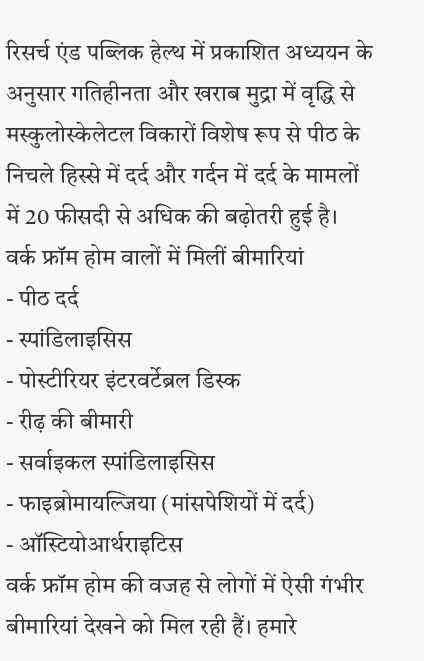रिसर्च एंड पब्लिक हेल्थ में प्रकाशित अध्ययन के अनुसार गतिहीनता और खराब मुद्रा में वृद्धि से मस्कुलोस्केलेटल विकारों विशेष रूप से पीठ के निचले हिस्से में दर्द और गर्दन में दर्द के मामलों में 20 फीसदी से अधिक की बढ़ोतरी हुई है।
वर्क फ्रॉम होम वालों में मिलीं बीमारियां
- पीठ दर्द
- स्पांडिलाइसिस
- पोस्टीरियर इंटरवर्टेब्रल डिस्क
- रीढ़ की बीमारी
- सर्वाइकल स्पांडिलाइसिस
- फाइब्रोमायल्जिया (मांसपेशियों में दर्द)
- ऑस्टियोआर्थराइटिस
वर्क फ्रॉम होम की वजह से लोगों में ऐसी गंभीर बीमारियां देखने को मिल रही हैं। हमारे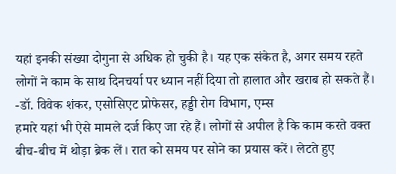यहां इनकी संख्या दोगुना से अधिक हो चुकी है। यह एक संकेत है, अगर समय रहते लोगों ने काम के साथ दिनचर्या पर ध्यान नहीं दिया तो हालात और खराब हो सकते हैं। -डॉ. विवेक शंकर, एसोसिएट प्रोफेसर, हड्डी रोग विभाग, एम्स
हमारे यहां भी ऐसे मामले दर्ज किए जा रहे हैं। लोगों से अपील है कि काम करते वक्त बीच-बीच में थोड़ा ब्रेक लें। रात को समय पर सोने का प्रयास करें। लेटते हुए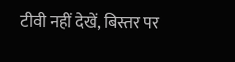टीवी नहीं देखें, बिस्तर पर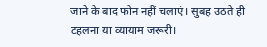जाने के बाद फोन नहीं चलाएं। सुबह उठते ही टहलना या व्यायाम जरूरी।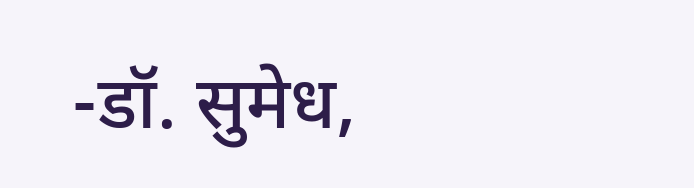-डॉ. सुमेध,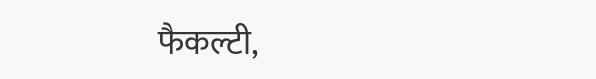फैकल्टी,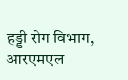हड्डी रोग विभाग, आरएमएल